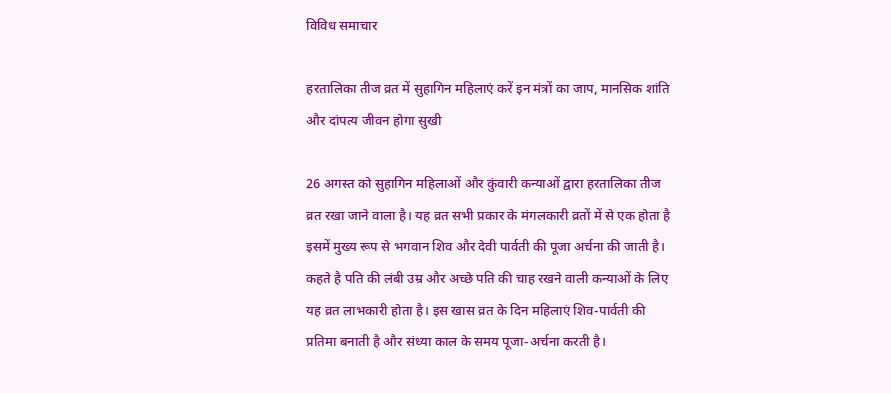विविध समाचार

हरतालिका तीज व्रत में सुहागिन महिलाएं करें इन मंत्रों का जाप, मानसिक शांति और दांपत्य जीवन होगा सुखी

26 अगस्त को सुहागिन महिलाओं और कुंवारी कन्याओं द्वारा हरतालिका तीज व्रत रखा जाने वाला है। यह व्रत सभी प्रकार के मंगलकारी व्रतों में से एक होता है इसमें मुख्य रूप से भगवान शिव और देवी पार्वती की पूजा अर्चना की जाती है। कहते है पति की लंबी उम्र और अच्छे पति की चाह रखने वाली कन्याओं के लिए यह व्रत लाभकारी होता है। इस खास व्रत के दिन महिलाएं शिव-पार्वती की प्रतिमा बनाती है और संध्या काल के समय पूजा-अर्चना करती है।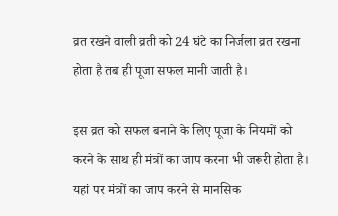व्रत रखने वाली व्रती को 24 घंटे का निर्जला व्रत रखना होता है तब ही पूजा सफल मानी जाती है।

इस व्रत को सफल बनाने के लिए पूजा के नियमों को करने के साथ ही मंत्रों का जाप करना भी जरूरी होता है। यहां पर मंत्रों का जाप करने से मानसिक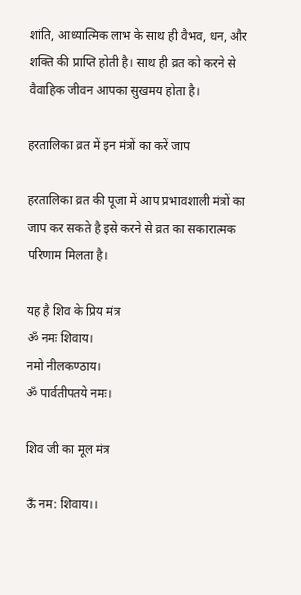शांति, आध्यात्मिक लाभ के साथ ही वैभव, धन, और शक्ति की प्राप्ति होती है। साथ ही व्रत को करने से वैवाहिक जीवन आपका सुखमय होता है।

हरतालिका व्रत में इन मंत्रों का करें जाप

हरतालिका व्रत की पूजा में आप प्रभावशाली मंत्रों का जाप कर सकते है इसे करने से व्रत का सकारात्मक परिणाम मिलता है।

यह है शिव के प्रिय मंत्र
ॐ नमः शिवाय।
नमो नीलकण्ठाय।
ॐ पार्वतीपतये नमः।

शिव जी का मूल मंत्र

ऊँ नम: शिवाय।।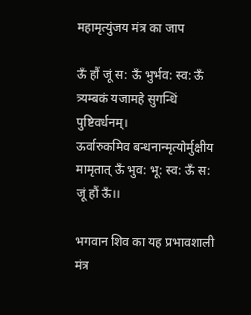महामृत्युंजय मंत्र का जाप

ऊँ हौं जूं स: ऊँ भुर्भव: स्व: ऊँ त्र्यम्बकं यजामहे सुगन्धिं पुष्टिवर्धनम्।
ऊर्वारुकमिव बन्धनान्मृत्योर्मुक्षीय मामृतात् ऊँ भुव: भू: स्व: ऊँ स: जूं हौं ऊँ।।

भगवान शिव का यह प्रभावशाली मंत्र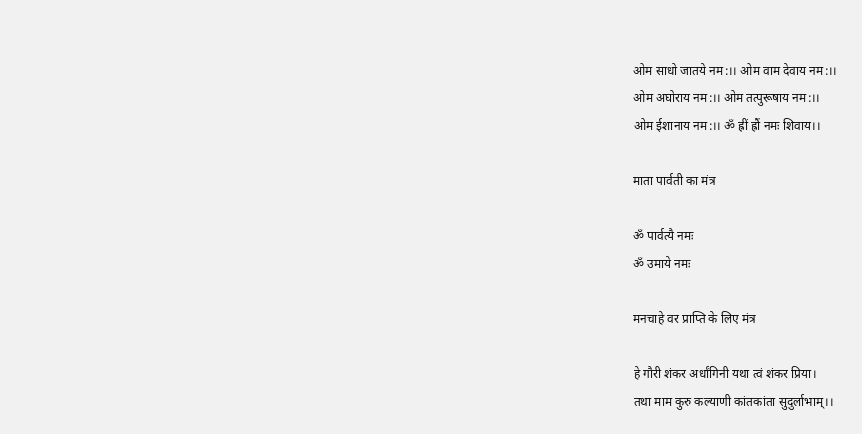ओम साधो जातये नम:।। ओम वाम देवाय नम:।।
ओम अघोराय नम:।। ओम तत्पुरूषाय नम:।।
ओम ईशानाय नम:।। ॐ ह्रीं ह्रौं नमः शिवाय।।

माता पार्वती का मंत्र

ॐ पार्वत्यै नमः
ॐ उमाये नमः

मनचाहे वर प्राप्ति के लिए मंत्र

हे गौरी शंकर अर्धांगिनी यथा त्वं शंकर प्रिया।
तथा माम कुरु कल्याणी कांतकांता सुदुर्लाभाम्।।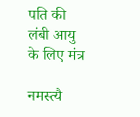पति की लंबी आयु के लिए मंत्र

नमस्त्यै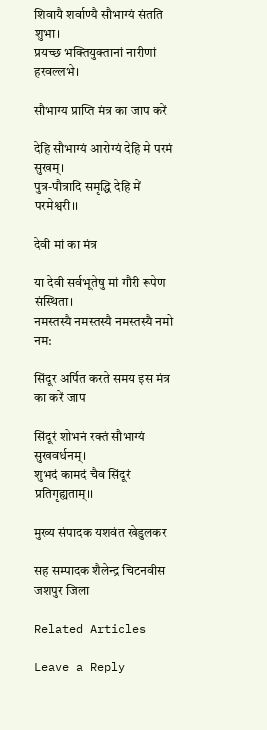शिवायै शर्वाण्यै सौभाग्यं संतति शुभा।
प्रयच्छ भक्तियुक्तानां नारीणां हरवल्लभे।

सौभाग्य प्राप्ति मंत्र का जाप करें

देहि सौभाग्यं आरोग्यं देहि मे परमं सुखम्।
पुत्र-पौत्रादि समृद्धि देहि में परमेश्वरी।।

देवी मां का मंत्र

या देवी सर्वभूतेषु मां गौरी रूपेण संस्थिता।
नमस्तस्यै नमस्तस्यै नमस्तस्यै नमो नम:

सिंदूर अर्पित करते समय इस मंत्र का करें जाप

सिंदूरं शोभनं रक्तं सौभाग्यं सुखवर्धनम्।
शुभदं कामदं चैव सिंदूरं प्रतिगृह्यताम्।।

मुख्य संपादक यशवंत खेडुलकर

सह सम्पादक शैलेन्द्र चिटनवीस जशपुर जिला

Related Articles

Leave a Reply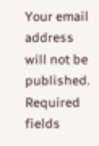Your email address will not be published. Required fields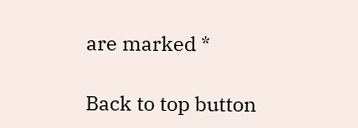are marked *

Back to top button